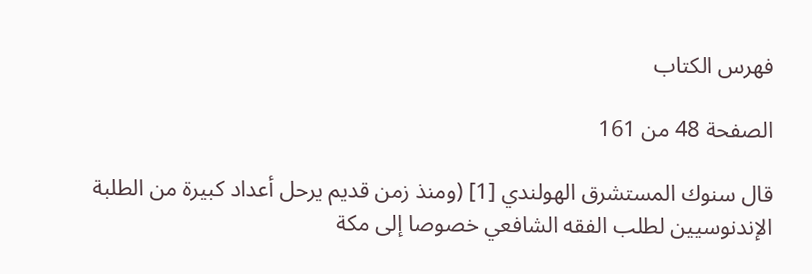فهرس الكتاب

الصفحة 48 من 161

قال سنوك المستشرق الهولندي [1] (ومنذ زمن قديم يرحل أعداد كبيرة من الطلبة الإندنوسيين لطلب الفقه الشافعي خصوصا إلى مكة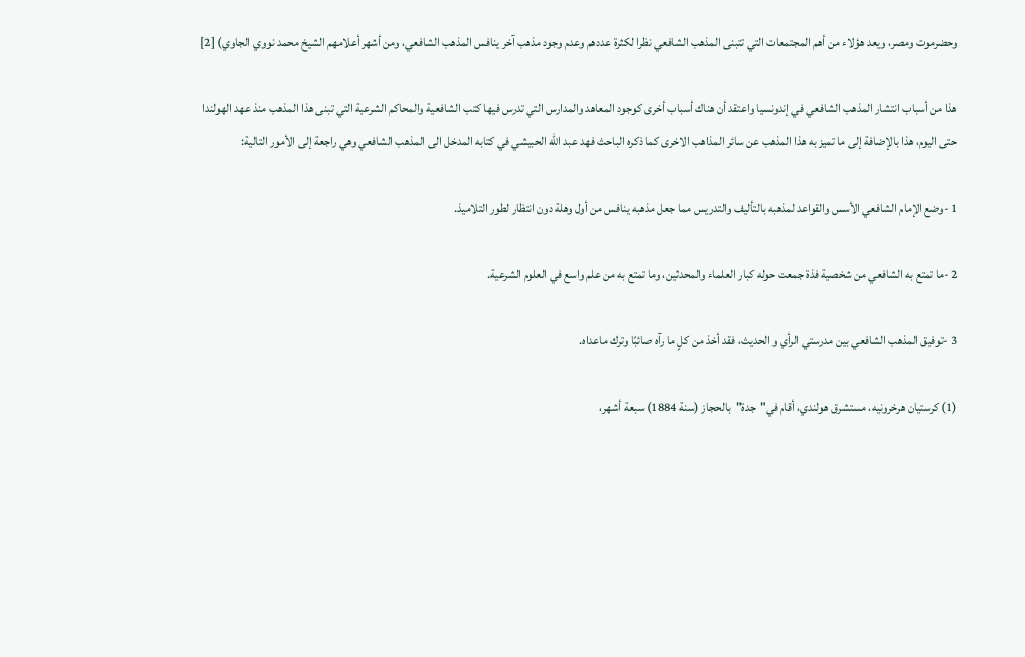وحضرموت ومصر، ويعد هؤلاء من أهم المجتمعات التي تتبنى المذهب الشافعي نظرا لكثرة عددهم وعدم وجود مذهب آخر ينافس المذهب الشافعي، ومن أشهر أعلامهم الشيخ محمد نووي الجاوي) [2]

هذا من أسباب انتشار المذهب الشافعي في إندونسيا واعتقد أن هناك أسباب أخرى كوجود المعاهد والمدارس التي تدرس فيها كتب الشافعية والمحاكم الشرعية التي تبنى هذا المذهب منذ عهد الهولندا حتى اليوم، هذا بالإضافة إلى ما تميز به هذا المذهب عن سائر المذاهب الاخرى كما ذكره الباحث فهد عبد الله الحبيشي في كتابه المدخل الى المذهب الشافعي وهي راجعة إلى الأمور التالية:

1 -وضع الإمام الشافعي الأسس والقواعد لمذهبه بالتأليف والتدريس مما جعل مذهبه ينافس من أول وهلة دون انتظار لطور التلاميذ.

2 -ما تمتع به الشافعي من شخصية فذة جمعت حوله كبار العلماء والمحدثين، وما تمتع به من علم واسع في العلوم الشرعية.

3 -توفيق المذهب الشافعي بين مدرستي الرأي و الحديث، فقد أخذ من كلٍ ما رآه صائبًا وترك ماعداه.

(1) كرستيان هرخرونيه، مستشرق هولندي، أقام في"جدة"بالحجاز (سنة 1884) سبعة أشهر،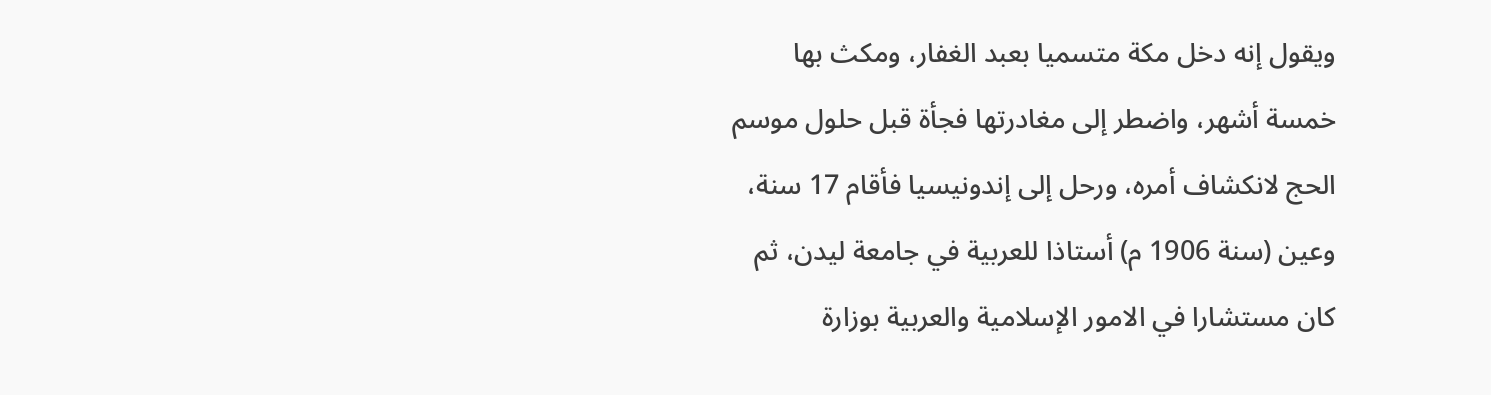ويقول إنه دخل مكة متسميا بعبد الغفار، ومكث بها خمسة أشهر، واضطر إلى مغادرتها فجأة قبل حلول موسم الحج لانكشاف أمره، ورحل إلى إندونيسيا فأقام 17 سنة، وعين (سنة 1906 م) أستاذا للعربية في جامعة ليدن، ثم كان مستشارا في الامور الإسلامية والعربية بوزارة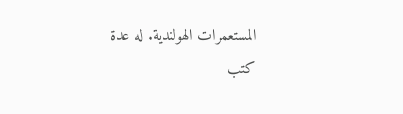المستعمرات الهولندية. له عدة كتب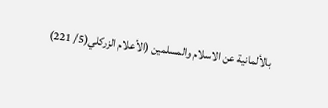بالألمانية عن الاسلام والمسلمين (الأعلام الزركلي(5/ 221)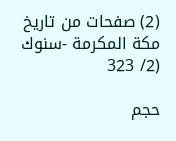(2) صفحات من تاريخ مكة المكرمة -سنوك (2/ 323

حجم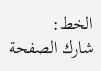الخط:
شارك الصفحة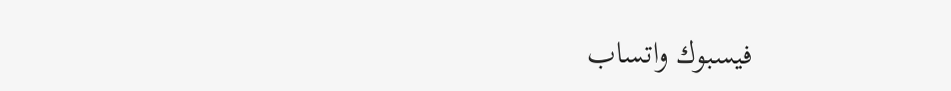فيسبوك واتساب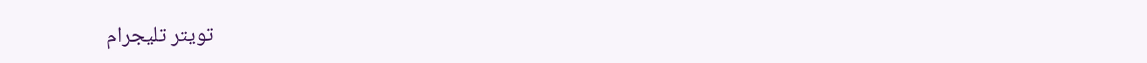تويتر تليجرام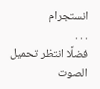انستجرام
. . .
فضلًا انتظر تحميل الصوت